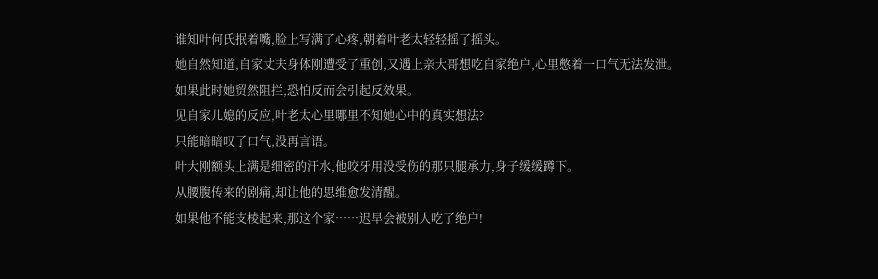谁知叶何氏抿着嘴,脸上写满了心疼,朝着叶老太轻轻摇了摇头。
她自然知道,自家丈夫身体刚遭受了重创,又遇上亲大哥想吃自家绝户,心里憋着一口气无法发泄。
如果此时她贸然阻拦,恐怕反而会引起反效果。
见自家儿媳的反应,叶老太心里哪里不知她心中的真实想法?
只能暗暗叹了口气,没再言语。
叶大刚额头上满是细密的汗水,他咬牙用没受伤的那只腿承力,身子缓缓蹲下。
从腰腹传来的剧痛,却让他的思维愈发清醒。
如果他不能支棱起来,那这个家……迟早会被别人吃了绝户!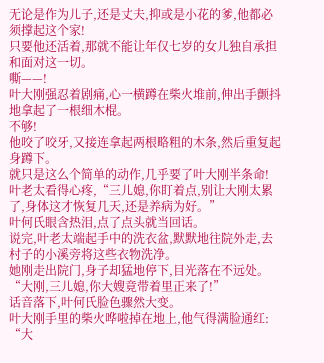无论是作为儿子,还是丈夫,抑或是小花的爹,他都必须撑起这个家!
只要他还活着,那就不能让年仅七岁的女儿独自承担和面对这一切。
嘶——!
叶大刚强忍着剧痛,心一横蹲在柴火堆前,伸出手颤抖地拿起了一根细木棍。
不够!
他咬了咬牙,又接连拿起两根略粗的木条,然后重复起身蹲下。
就只是这么个简单的动作,几乎要了叶大刚半条命!
叶老太看得心疼,“三儿媳,你盯着点,别让大刚太累了,身体这才恢复几天,还是养病为好。”
叶何氏眼含热泪,点了点头就当回话。
说完,叶老太端起手中的洗衣盆,默默地往院外走,去村子的小溪旁将这些衣物洗净。
她刚走出院门,身子却猛地停下,目光落在不远处。
“大刚,三儿媳,你大嫂竟带着里正来了!”
话音落下,叶何氏脸色骤然大变。
叶大刚手里的柴火哗啦掉在地上,他气得满脸通红:
“大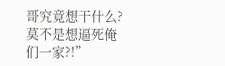哥究竟想干什么?莫不是想逼死俺们一家?!”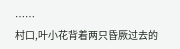……
村口,叶小花背着两只昏厥过去的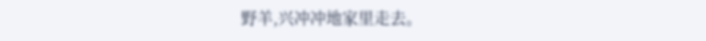野羊,兴冲冲地家里走去。